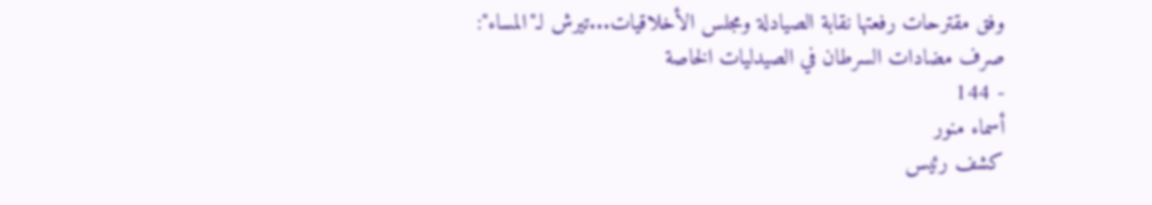وفق مقترحات رفعتها نقابة الصيادلة ومجلس الأخلاقيات...تيرش لـ"المساء":
صرف مضادات السرطان في الصيدليات الخاصة
- 144
أسماء منور
كشف رئيس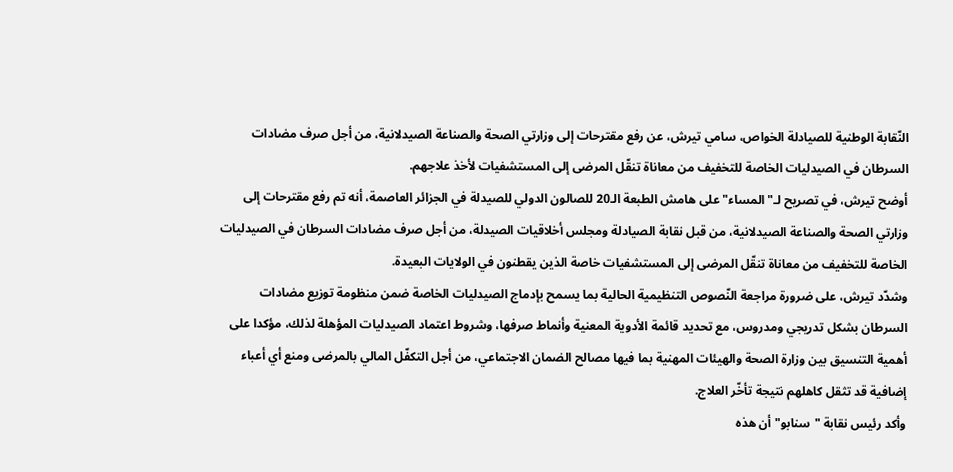النّقابة الوطنية للصيادلة الخواص، سامي تيرش، عن رفع مقترحات إلى وزارتي الصحة والصناعة الصيدلانية، من أجل صرف مضادات السرطان في الصيدليات الخاصة للتخفيف من معاناة تنقّل المرضى إلى المستشفيات لأخذ علاجهم.
أوضح تيرش، في تصريح لـ"المساء" على هامش الطبعة الـ20 للصالون الدولي للصيدلة في الجزائر العاصمة، أنه تم رفع مقترحات إلى وزارتي الصحة والصناعة الصيدلانية، من قبل نقابة الصيادلة ومجلس أخلاقيات الصيدلة، من أجل صرف مضادات السرطان في الصيدليات الخاصة للتخفيف من معاناة تنقّل المرضى إلى المستشفيات خاصة الذين يقطنون في الولايات البعيدة.
وشدّد تيرش، على ضرورة مراجعة النّصوص التنظيمية الحالية بما يسمح بإدماج الصيدليات الخاصة ضمن منظومة توزيع مضادات السرطان بشكل تدريجي ومدروس، مع تحديد قائمة الأدوية المعنية وأنماط صرفها، وشروط اعتماد الصيدليات المؤهلة لذلك، مؤكدا على أهمية التنسيق بين وزارة الصحة والهيئات المهنية بما فيها مصالح الضمان الاجتماعي، من أجل التكفّل المالي بالمرضى ومنع أي أعباء إضافية قد تثقل كاهلهم نتيجة تأخّر العلاج.
وأكد رئيس نقابة "سنابو" أن هذه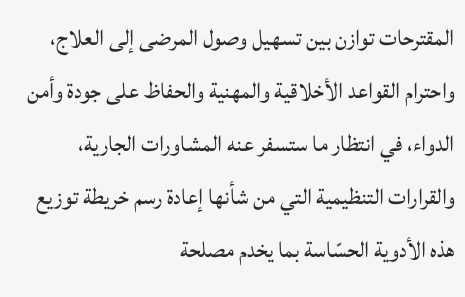المقترحات توازن بين تسهيل وصول المرضى إلى العلاج، واحترام القواعد الأخلاقية والمهنية والحفاظ على جودة وأمن الدواء، في انتظار ما ستسفر عنه المشاورات الجارية، والقرارات التنظيمية التي من شأنها إعادة رسم خريطة توزيع هذه الأدوية الحسّاسة بما يخدم مصلحة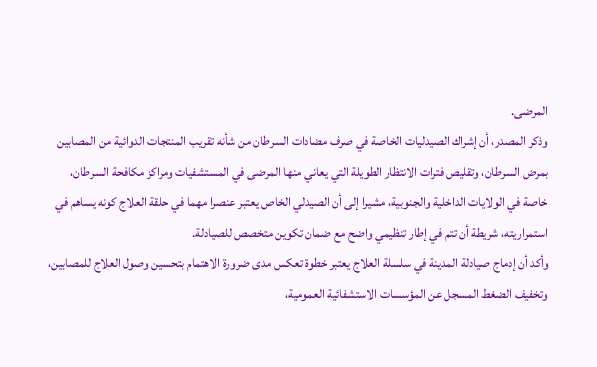المرضى.
وذكر المصدر، أن إشراك الصيدليات الخاصة في صرف مضادات السرطان من شأنه تقريب المنتجات الدوائية من المصابين بمرض السرطان، وتقليص فترات الانتظار الطويلة التي يعاني منها المرضى في المستشفيات ومراكز مكافحة السرطان، خاصة في الولايات الداخلية والجنوبية، مشيرا إلى أن الصيدلي الخاص يعتبر عنصرا مهما في حلقة العلاج كونه يساهم في استمراريته، شريطة أن تتم في إطار تنظيمي واضح مع ضمان تكوين متخصص للصيادلة.
وأكد أن إدماج صيادلة المدينة في سلسلة العلاج يعتبر خطوة تعكس مدى ضرورة الاهتمام بتحسين وصول العلاج للمصابين، وتخفيف الضغط المسجل عن المؤسسات الاستشفائية العمومية،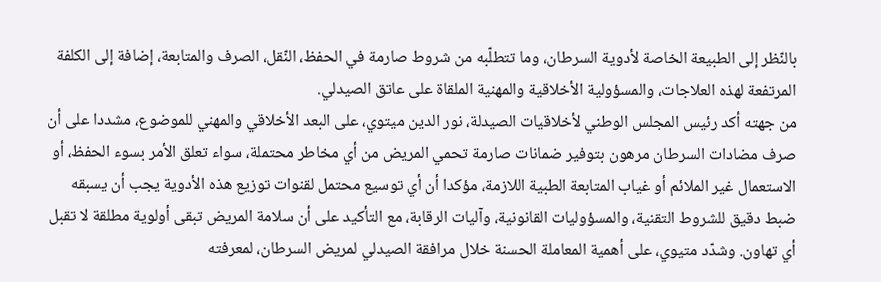بالنّظر إلى الطبيعة الخاصة لأدوية السرطان، وما تتطلّبه من شروط صارمة في الحفظ، النّقل، الصرف والمتابعة، إضافة إلى الكلفة المرتفعة لهذه العلاجات، والمسؤولية الأخلاقية والمهنية الملقاة على عاتق الصيدلي.
من جهته أكد رئيس المجلس الوطني لأخلاقيات الصيدلة، نور الدين ميتوي، على البعد الأخلاقي والمهني للموضوع، مشددا على أن صرف مضادات السرطان مرهون بتوفير ضمانات صارمة تحمي المريض من أي مخاطر محتملة، سواء تعلق الأمر بسوء الحفظ، أو الاستعمال غير الملائم أو غياب المتابعة الطبية اللازمة، مؤكدا أن أي توسيع محتمل لقنوات توزيع هذه الأدوية يجب أن يسبقه ضبط دقيق للشروط التقنية، والمسؤوليات القانونية، وآليات الرقابة، مع التأكيد على أن سلامة المريض تبقى أولوية مطلقة لا تقبل أي تهاون. وشدّد متيوي، على أهمية المعاملة الحسنة خلال مرافقة الصيدلي لمريض السرطان، لمعرفته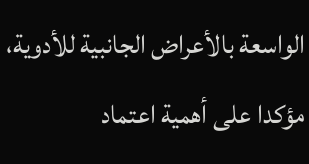الواسعة بالأعراض الجانبية للأدوية، مؤكدا على أهمية اعتماد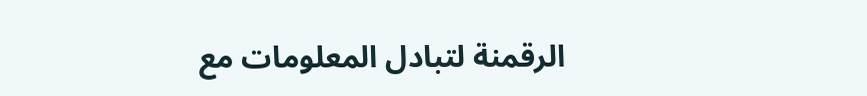الرقمنة لتبادل المعلومات مع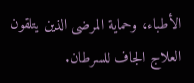الأطباء، وحماية المرضى الذين يتلقون العلاج الجاف للسرطان.